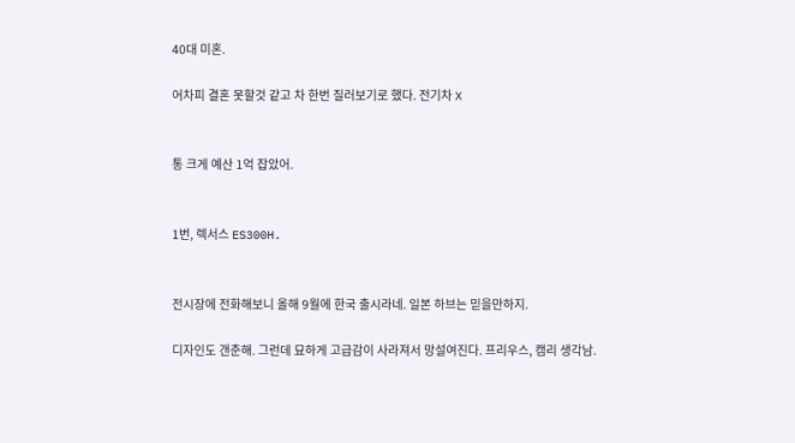40대 미혼.

어차피 결혼 못할것 같고 차 한번 질러보기로 했다. 전기차 X


통 크게 예산 1억 잡았어.


1번, 렉서스 ES300H.


전시장에 전화해보니 올해 9월에 한국 출시라네. 일본 하브는 믿을만하지.

디자인도 갠춘해. 그런데 묘하게 고급감이 사라져서 망설여진다. 프리우스, 캠리 생각남.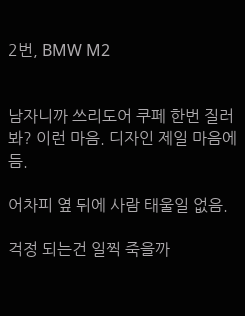2번, BMW M2


남자니까 쓰리도어 쿠페 한번 질러봐? 이런 마음. 디자인 제일 마음에 듬.

어차피 옆 뒤에 사람 태울일 없음.

걱정 되는건 일찍 죽을까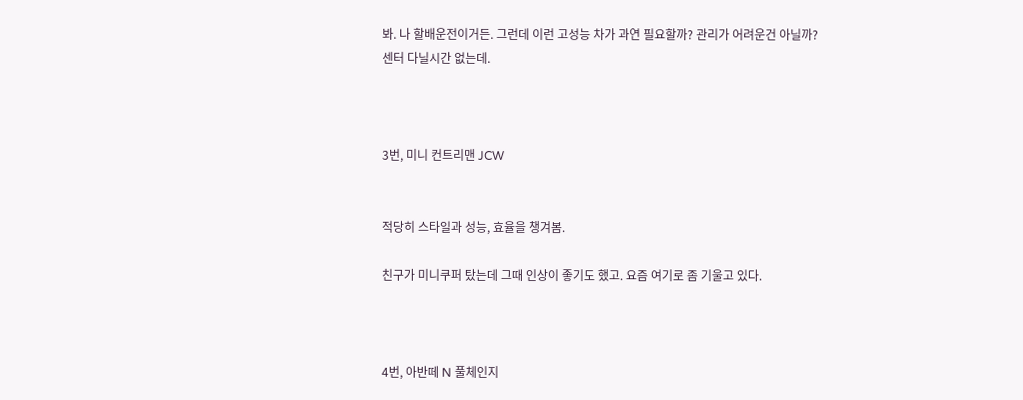봐. 나 할배운전이거든. 그런데 이런 고성능 차가 과연 필요할까? 관리가 어려운건 아닐까? 센터 다닐시간 없는데.



3번, 미니 컨트리맨 JCW


적당히 스타일과 성능, 효율을 챙겨봄.

친구가 미니쿠퍼 탔는데 그때 인상이 좋기도 했고. 요즘 여기로 좀 기울고 있다.



4번, 아반떼 N 풀체인지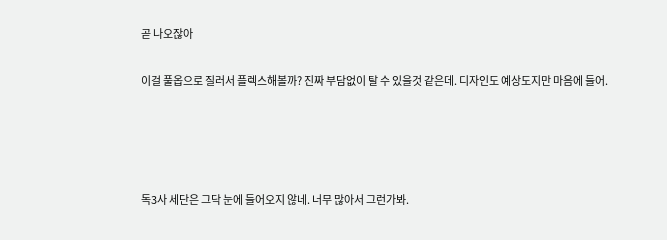곧 나오잖아

이걸 풀옵으로 질러서 플렉스해볼까? 진짜 부담없이 탈 수 있을것 같은데. 디자인도 예상도지만 마음에 들어.




독3사 세단은 그닥 눈에 들어오지 않네. 너무 많아서 그런가봐.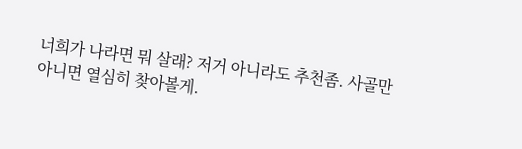너희가 나라면 뭐 살래? 저거 아니라도 추천좀. 사골만 아니면 열심히 찾아볼게.